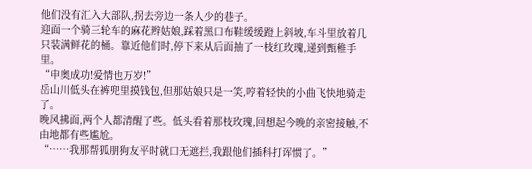他们没有汇入大部队,拐去旁边一条人少的巷子。
迎面一个骑三轮车的麻花辫姑娘,踩着黑口布鞋缓缓蹬上斜坡,车斗里放着几只装满鲜花的桶。靠近他们时,停下来从后面抽了一枝红玫瑰,递到甄稚手里。
“申奥成功!爱情也万岁!”
岳山川低头在裤兜里摸钱包,但那姑娘只是一笑,哼着轻快的小曲飞快地骑走了。
晚风拂面,两个人都清醒了些。低头看着那枝玫瑰,回想起今晚的亲密接触,不由地都有些尴尬。
“……我那帮狐朋狗友平时就口无遮拦,我跟他们插科打诨惯了。”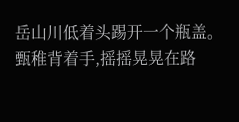岳山川低着头踢开一个瓶盖。
甄稚背着手,摇摇晃晃在路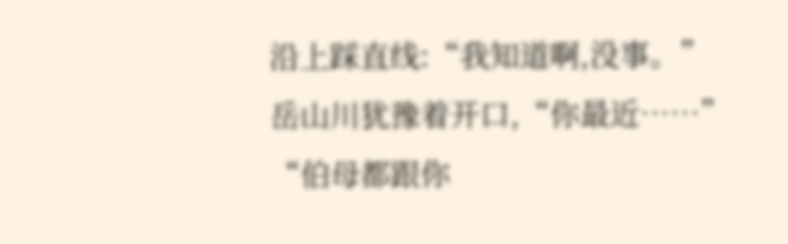沿上踩直线:“我知道啊,没事。”
岳山川犹豫着开口,“你最近……”
“伯母都跟你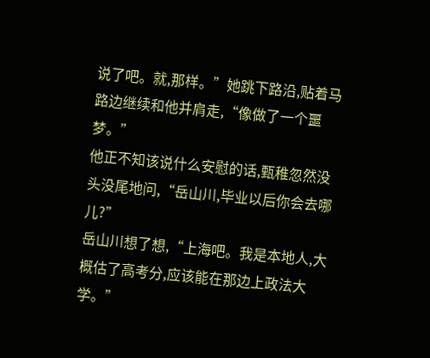说了吧。就,那样。”她跳下路沿,贴着马路边继续和他并肩走,“像做了一个噩梦。”
他正不知该说什么安慰的话,甄稚忽然没头没尾地问,“岳山川,毕业以后你会去哪儿?”
岳山川想了想,“上海吧。我是本地人,大概估了高考分,应该能在那边上政法大学。”